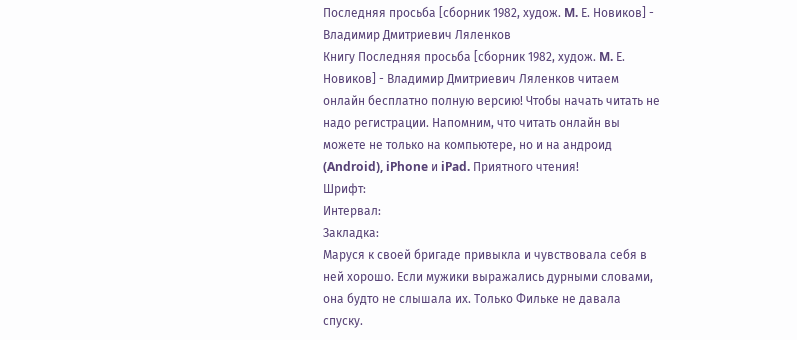Последняя просьба [сборник 1982, худож. M. Е. Новиков] - Владимир Дмитриевич Ляленков
Книгу Последняя просьба [сборник 1982, худож. M. Е. Новиков] - Владимир Дмитриевич Ляленков читаем онлайн бесплатно полную версию! Чтобы начать читать не надо регистрации. Напомним, что читать онлайн вы можете не только на компьютере, но и на андроид (Android), iPhone и iPad. Приятного чтения!
Шрифт:
Интервал:
Закладка:
Маруся к своей бригаде привыкла и чувствовала себя в ней хорошо. Если мужики выражались дурными словами, она будто не слышала их. Только Фильке не давала спуску.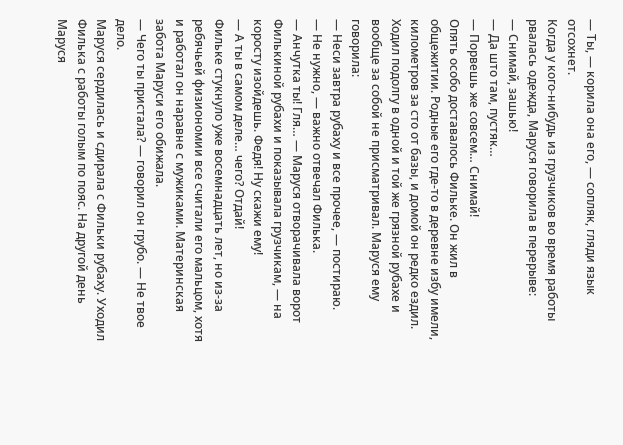— Ты, — корила она его, — сопляк, гляди язык отсохнет.
Когда у кого-нибудь из грузчиков во время работы рвалась одежда, Маруся говорила в перерыве:
— Снимай, зашью!
— Да што там, пустяк…
— Порвешь же совсем… Снимай!
Опять особо доставалось Фильке. Он жил в общежитии. Родные его где-то в деревне избу имели, километров за сто от базы, и домой он редко ездил. Ходил подолгу в одной и той же грязной рубахе и вообще за собой не присматривал. Маруся ему говорила:
— Неси завтра рубаху и все прочее, — постираю.
— Не нужно, — важно отвечал Филька.
— Анчутка ты! Гля… — Маруся отворачивала ворот Филькиной рубахи и показывала грузчикам, — на коросту изойдешь. Федя! Ну скажи ему!
— А ты в самом деле… чего? Отдай!
Фильке стукнуло уже восемнадцать лет, но из-за ребячьей физиономии все считали его мальцом, хотя и работал он наравне с мужиками. Материнская забота Маруси его обижала.
— Чего ты пристала? — говорил он грубо. — Не твое дело.
Маруся сердилась и сдирала с Фильки рубаху. Уходил Филька с работы голым по пояс. На другой день Маруся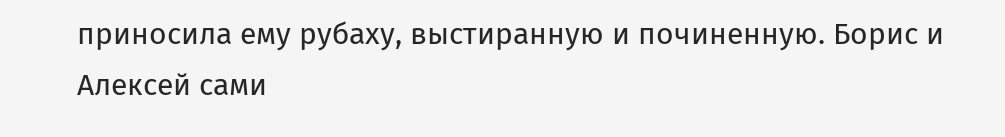приносила ему рубаху, выстиранную и починенную. Борис и Алексей сами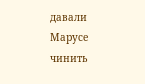давали Марусе чинить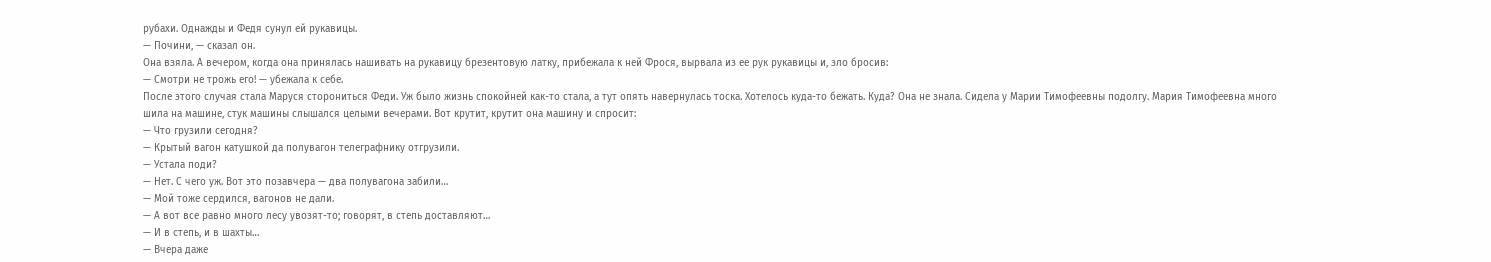рубахи. Однажды и Федя сунул ей рукавицы.
— Почини, — сказал он.
Она взяла. А вечером, когда она принялась нашивать на рукавицу брезентовую латку, прибежала к ней Фрося, вырвала из ее рук рукавицы и, зло бросив:
— Смотри не трожь его! — убежала к себе.
После этого случая стала Маруся сторониться Феди. Уж было жизнь спокойней как-то стала, а тут опять навернулась тоска. Хотелось куда-то бежать. Куда? Она не знала. Сидела у Марии Тимофеевны подолгу. Мария Тимофеевна много шила на машине, стук машины слышался целыми вечерами. Вот крутит, крутит она машину и спросит:
— Что грузили сегодня?
— Крытый вагон катушкой да полувагон телеграфнику отгрузили.
— Устала поди?
— Нет. С чего уж. Вот это позавчера — два полувагона забили…
— Мой тоже сердился, вагонов не дали.
— А вот все равно много лесу увозят-то; говорят, в степь доставляют…
— И в степь, и в шахты…
— Вчера даже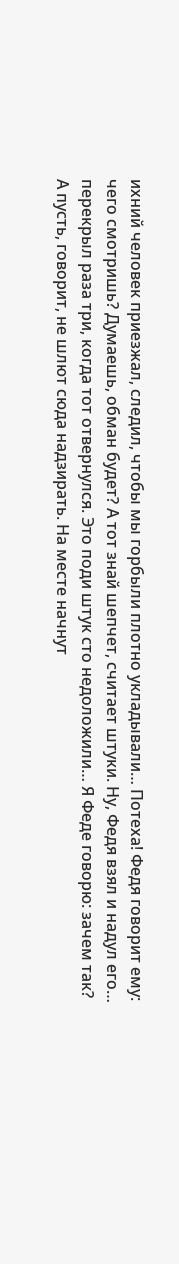ихний человек приезжал, следил, чтобы мы горбыли плотно укладывали… Потеха! Федя говорит ему: чего смотришь? Думаешь, обман будет? А тот знай шепчет, считает штуки. Ну, Федя взял и надул его… перекрыл раза три, когда тот отвернулся. Это поди штук сто недоложили… Я Феде говорю: зачем так? А пусть, говорит, не шлют сюда надзирать. На месте начнут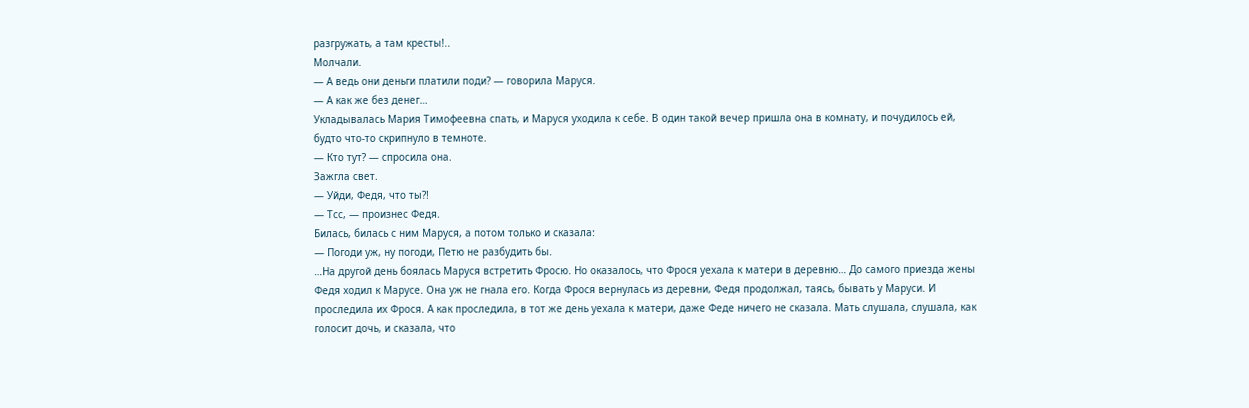разгружать, а там кресты!..
Молчали.
— А ведь они деньги платили поди? — говорила Маруся.
— А как же без денег…
Укладывалась Мария Тимофеевна спать, и Маруся уходила к себе. В один такой вечер пришла она в комнату, и почудилось ей, будто что-то скрипнуло в темноте.
— Кто тут? — спросила она.
Зажгла свет.
— Уйди, Федя, что ты?!
— Тсс, — произнес Федя.
Билась, билась с ним Маруся, а потом только и сказала:
— Погоди уж, ну погоди, Петю не разбудить бы.
…На другой день боялась Маруся встретить Фросю. Но оказалось, что Фрося уехала к матери в деревню… До самого приезда жены Федя ходил к Марусе. Она уж не гнала его. Когда Фрося вернулась из деревни, Федя продолжал, таясь, бывать у Маруси. И проследила их Фрося. А как проследила, в тот же день уехала к матери, даже Феде ничего не сказала. Мать слушала, слушала, как голосит дочь, и сказала, что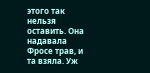этого так нельзя оставить. Она надавала Фросе трав, и та взяла. Уж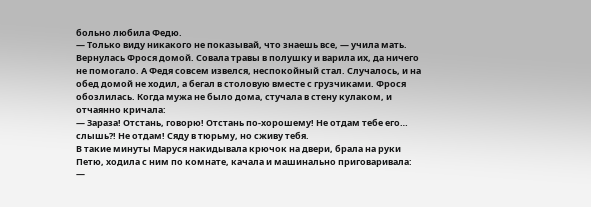больно любила Федю.
— Только виду никакого не показывай, что знаешь все, — учила мать.
Вернулась Фрося домой. Совала травы в полушку и варила их, да ничего не помогало. А Федя совсем извелся, неспокойный стал. Случалось, и на обед домой не ходил, а бегал в столовую вместе с грузчиками. Фрося обозлилась. Когда мужа не было дома, стучала в стену кулаком, и отчаянно кричала:
— Зараза! Отстань, говорю! Отстань по-хорошему! Не отдам тебе его… слышь?! Не отдам! Сяду в тюрьму, но сживу тебя.
В такие минуты Маруся накидывала крючок на двери, брала на руки Петю, ходила с ним по комнате, качала и машинально приговаривала:
—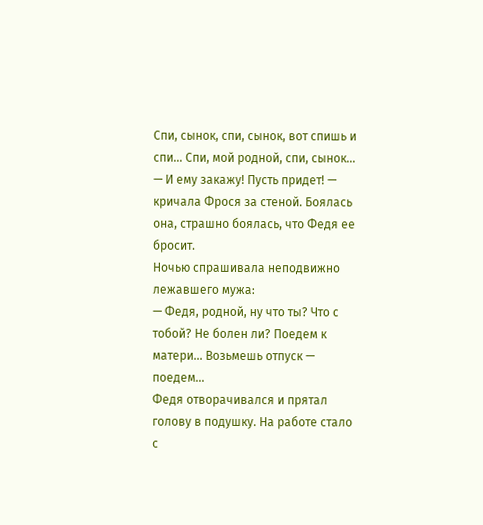Спи, сынок, спи, сынок, вот спишь и спи… Спи, мой родной, спи, сынок…
— И ему закажу! Пусть придет! — кричала Фрося за стеной. Боялась она, страшно боялась, что Федя ее бросит.
Ночью спрашивала неподвижно лежавшего мужа:
— Федя, родной, ну что ты? Что с тобой? Не болен ли? Поедем к матери… Возьмешь отпуск — поедем…
Федя отворачивался и прятал голову в подушку. На работе стало с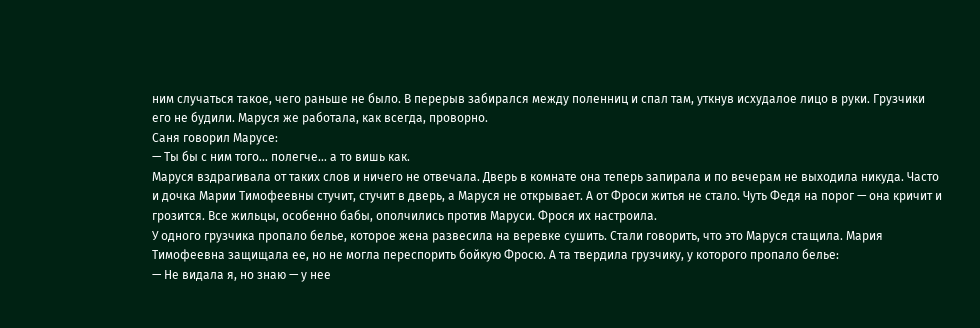ним случаться такое, чего раньше не было. В перерыв забирался между поленниц и спал там, уткнув исхудалое лицо в руки. Грузчики его не будили. Маруся же работала, как всегда, проворно.
Саня говорил Марусе:
— Ты бы с ним того… полегче… а то вишь как.
Маруся вздрагивала от таких слов и ничего не отвечала. Дверь в комнате она теперь запирала и по вечерам не выходила никуда. Часто и дочка Марии Тимофеевны стучит, стучит в дверь, а Маруся не открывает. А от Фроси житья не стало. Чуть Федя на порог — она кричит и грозится. Все жильцы, особенно бабы, ополчились против Маруси. Фрося их настроила.
У одного грузчика пропало белье, которое жена развесила на веревке сушить. Стали говорить, что это Маруся стащила. Мария Тимофеевна защищала ее, но не могла переспорить бойкую Фросю. А та твердила грузчику, у которого пропало белье:
— Не видала я, но знаю — у нее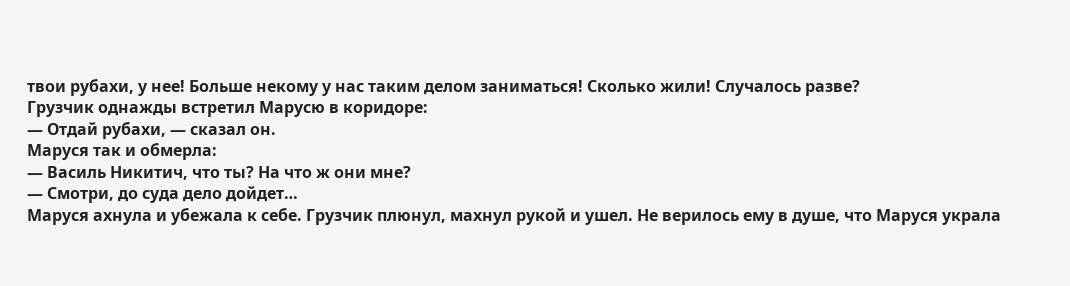твои рубахи, у нее! Больше некому у нас таким делом заниматься! Сколько жили! Случалось разве?
Грузчик однажды встретил Марусю в коридоре:
— Отдай рубахи, — сказал он.
Маруся так и обмерла:
— Василь Никитич, что ты? На что ж они мне?
— Смотри, до суда дело дойдет…
Маруся ахнула и убежала к себе. Грузчик плюнул, махнул рукой и ушел. Не верилось ему в душе, что Маруся украла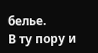белье.
В ту пору и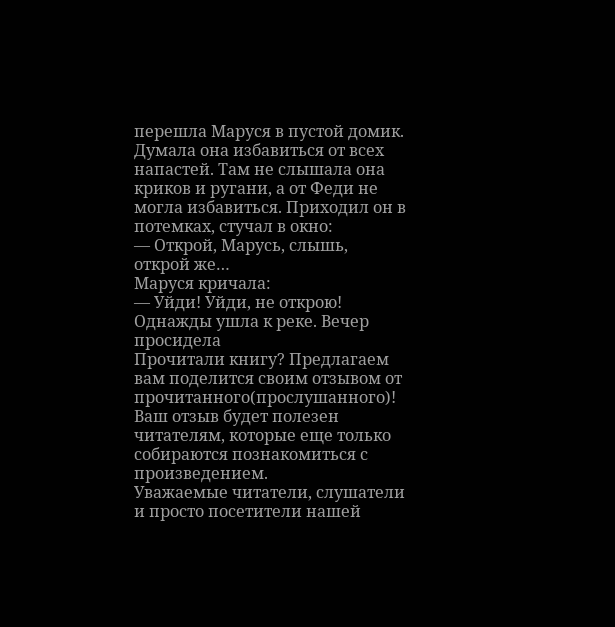перешла Маруся в пустой домик. Думала она избавиться от всех напастей. Там не слышала она криков и ругани, а от Феди не могла избавиться. Приходил он в потемках, стучал в окно:
— Открой, Марусь, слышь, открой же…
Маруся кричала:
— Уйди! Уйди, не открою!
Однажды ушла к реке. Вечер просидела
Прочитали книгу? Предлагаем вам поделится своим отзывом от прочитанного(прослушанного)! Ваш отзыв будет полезен читателям, которые еще только собираются познакомиться с произведением.
Уважаемые читатели, слушатели и просто посетители нашей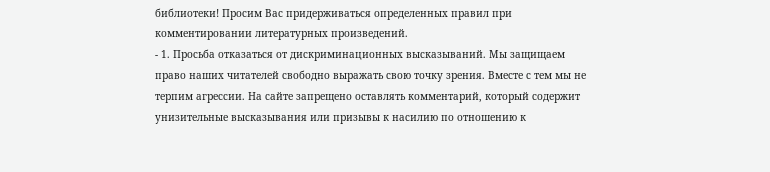библиотеки! Просим Вас придерживаться определенных правил при комментировании литературных произведений.
- 1. Просьба отказаться от дискриминационных высказываний. Мы защищаем право наших читателей свободно выражать свою точку зрения. Вместе с тем мы не терпим агрессии. На сайте запрещено оставлять комментарий, который содержит унизительные высказывания или призывы к насилию по отношению к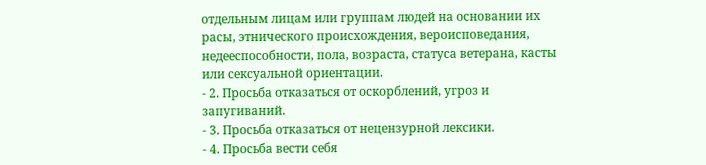отдельным лицам или группам людей на основании их расы, этнического происхождения, вероисповедания, недееспособности, пола, возраста, статуса ветерана, касты или сексуальной ориентации.
- 2. Просьба отказаться от оскорблений, угроз и запугиваний.
- 3. Просьба отказаться от нецензурной лексики.
- 4. Просьба вести себя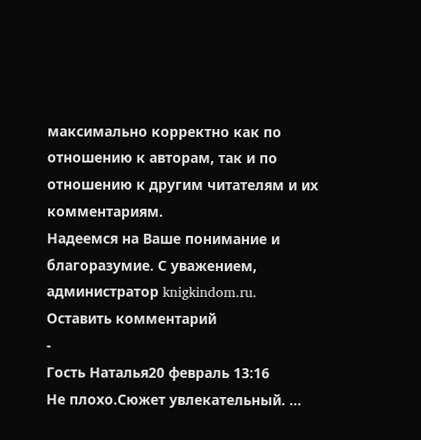максимально корректно как по отношению к авторам, так и по отношению к другим читателям и их комментариям.
Надеемся на Ваше понимание и благоразумие. С уважением, администратор knigkindom.ru.
Оставить комментарий
-
Гость Наталья20 февраль 13:16
Не плохо.Сюжет увлекательный. ...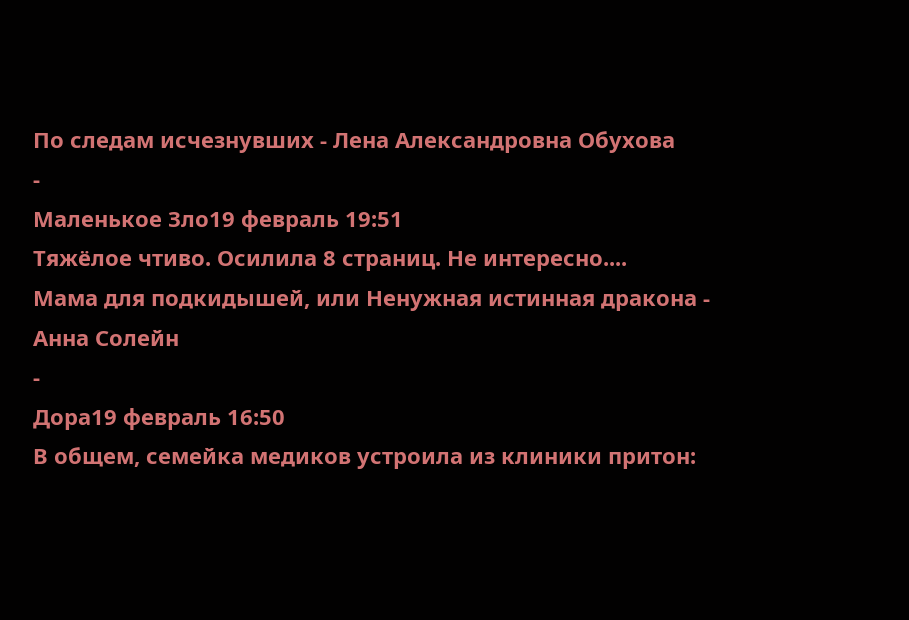По следам исчезнувших - Лена Александровна Обухова
-
Маленькое Зло19 февраль 19:51
Тяжёлое чтиво. Осилила 8 страниц. Не интересно....
Мама для подкидышей, или Ненужная истинная дракона - Анна Солейн
-
Дора19 февраль 16:50
В общем, семейка медиков устроила из клиники притон: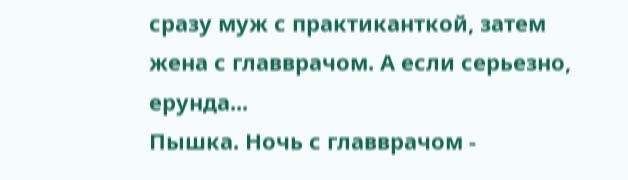сразу муж с практиканткой, затем жена с главврачом. А если серьезно, ерунда...
Пышка. Ночь с главврачом -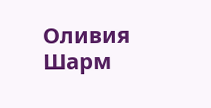Оливия Шарм